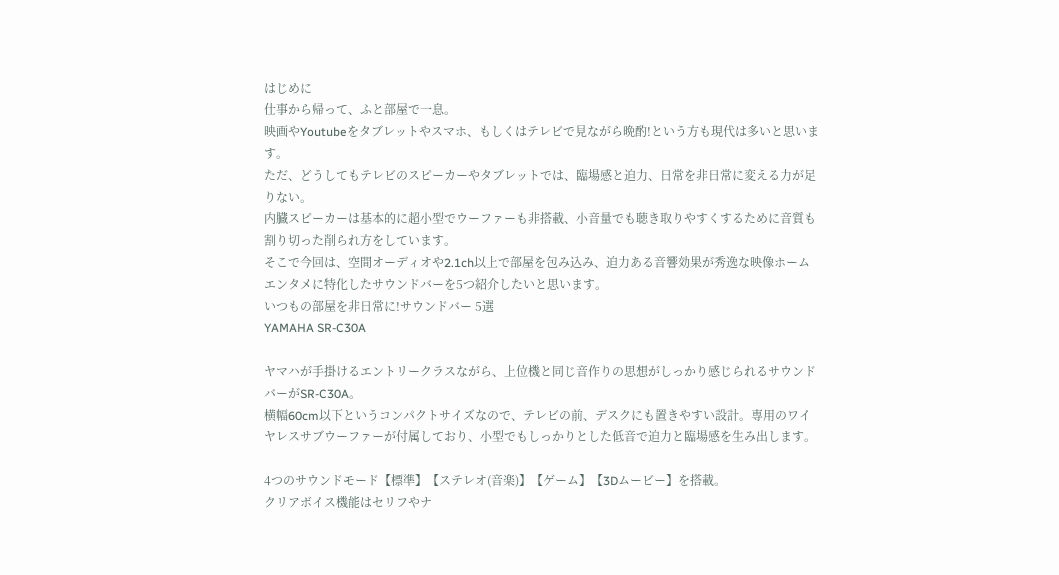はじめに
仕事から帰って、ふと部屋で一息。
映画やYoutubeをタブレットやスマホ、もしくはテレビで見ながら晩酌!という方も現代は多いと思います。
ただ、どうしてもテレビのスピーカーやタブレットでは、臨場感と迫力、日常を非日常に変える力が足りない。
内臓スピーカーは基本的に超小型でウーファーも非搭載、小音量でも聴き取りやすくするために音質も割り切った削られ方をしています。
そこで今回は、空間オーディオや2.1ch以上で部屋を包み込み、迫力ある音響効果が秀逸な映像ホームエンタメに特化したサウンドバーを5つ紹介したいと思います。
いつもの部屋を非日常に!サウンドバー 5選
YAMAHA SR-C30A

ヤマハが手掛けるエントリークラスながら、上位機と同じ音作りの思想がしっかり感じられるサウンドバーがSR-C30A。
横幅60cm以下というコンパクトサイズなので、テレビの前、デスクにも置きやすい設計。専用のワイヤレスサブウーファーが付属しており、小型でもしっかりとした低音で迫力と臨場感を生み出します。

4つのサウンドモード【標準】【ステレオ(音楽)】【ゲーム】【3Dムービー】を搭載。
クリアボイス機能はセリフやナ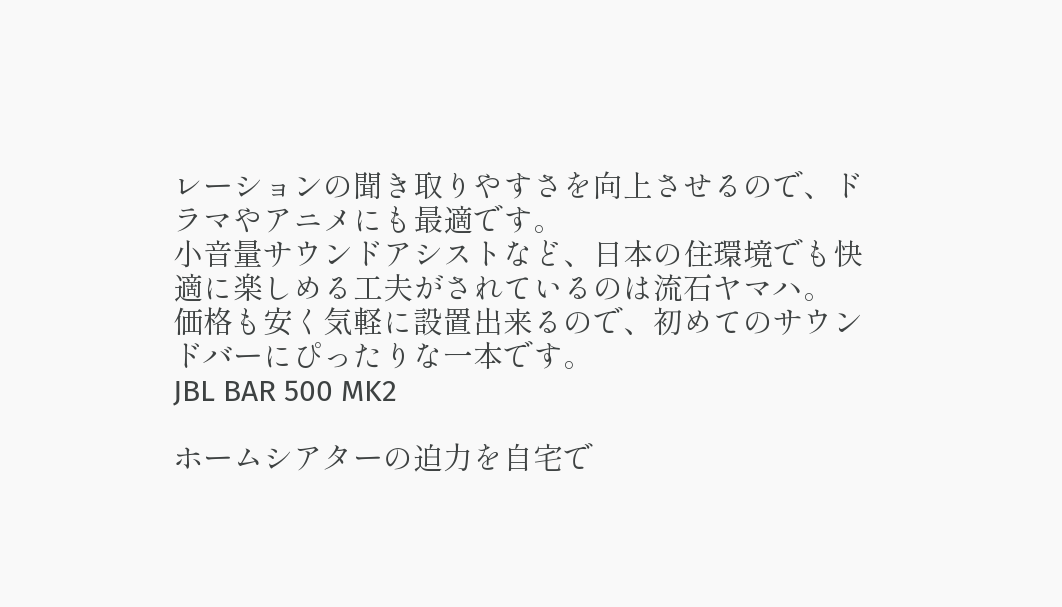レーションの聞き取りやすさを向上させるので、ドラマやアニメにも最適です。
小音量サウンドアシストなど、日本の住環境でも快適に楽しめる工夫がされているのは流石ヤマハ。
価格も安く気軽に設置出来るので、初めてのサウンドバーにぴったりな一本です。
JBL BAR 500 MK2

ホームシアターの迫力を自宅で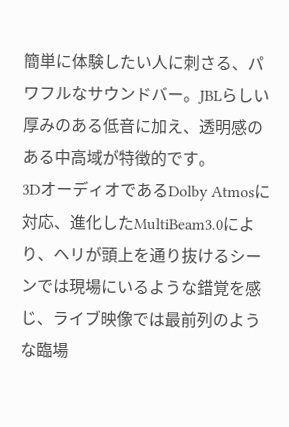簡単に体験したい人に刺さる、パワフルなサウンドバー。JBLらしい厚みのある低音に加え、透明感のある中高域が特徴的です。
3DオーディオであるDolby Atmosに対応、進化したMultiBeam3.0により、ヘリが頭上を通り抜けるシーンでは現場にいるような錯覚を感じ、ライブ映像では最前列のような臨場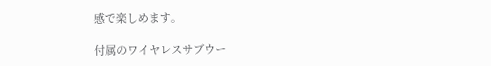感で楽しめます。

付属のワイヤレスサブウー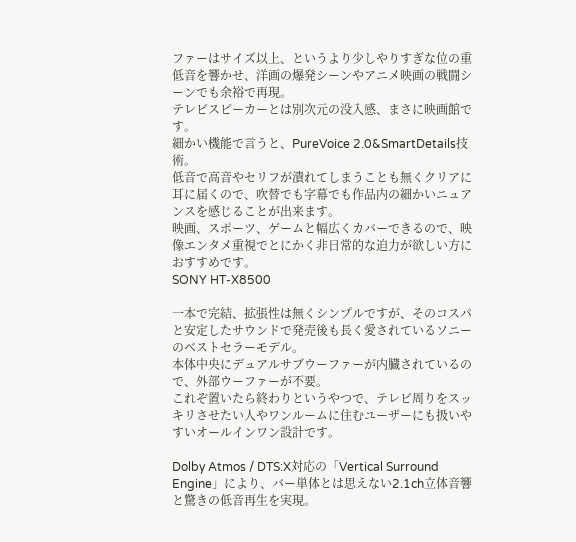ファーはサイズ以上、というより少しやりすぎな位の重低音を響かせ、洋画の爆発シーンやアニメ映画の戦闘シーンでも余裕で再現。
テレビスピーカーとは別次元の没入感、まさに映画館です。
細かい機能で言うと、PureVoice 2.0&SmartDetails技術。
低音で高音やセリフが潰れてしまうことも無くクリアに耳に届くので、吹替でも字幕でも作品内の細かいニュアンスを感じることが出来ます。
映画、スポーツ、ゲームと幅広くカバーできるので、映像エンタメ重視でとにかく非日常的な迫力が欲しい方におすすめです。
SONY HT-X8500

一本で完結、拡張性は無くシンプルですが、そのコスパと安定したサウンドで発売後も長く愛されているソニーのベストセラーモデル。
本体中央にデュアルサブウーファーが内臓されているので、外部ウーファーが不要。
これぞ置いたら終わりというやつで、テレビ周りをスッキリさせたい人やワンルームに住むユーザーにも扱いやすいオールインワン設計です。

Dolby Atmos / DTS:X対応の「Vertical Surround Engine」により、バー単体とは思えない2.1ch立体音響と驚きの低音再生を実現。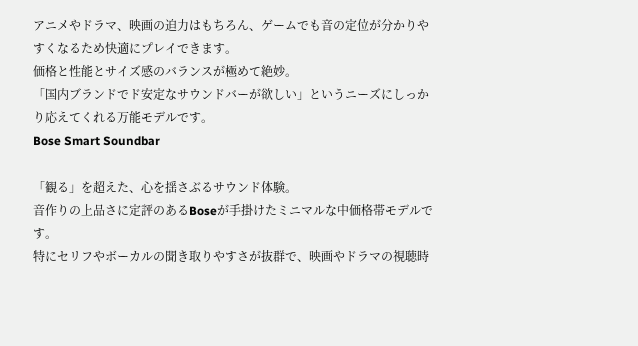アニメやドラマ、映画の迫力はもちろん、ゲームでも音の定位が分かりやすくなるため快適にプレイできます。
価格と性能とサイズ感のバランスが極めて絶妙。
「国内ブランドでド安定なサウンドバーが欲しい」というニーズにしっかり応えてくれる万能モデルです。
Bose Smart Soundbar

「観る」を超えた、心を揺さぶるサウンド体験。
音作りの上品さに定評のあるBoseが手掛けたミニマルな中価格帯モデルです。
特にセリフやボーカルの聞き取りやすさが抜群で、映画やドラマの視聴時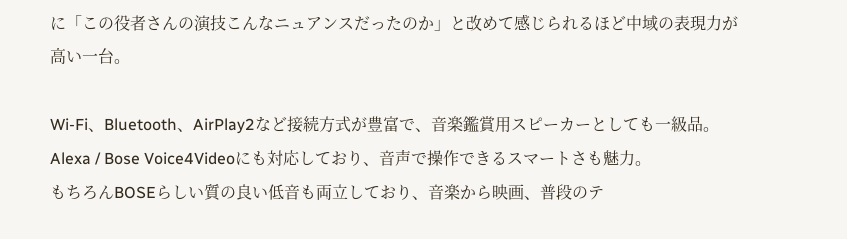に「この役者さんの演技こんなニュアンスだったのか」と改めて感じられるほど中域の表現力が高い一台。

Wi-Fi、Bluetooth、AirPlay2など接続方式が豊富で、音楽鑑賞用スピーカーとしても一級品。Alexa / Bose Voice4Videoにも対応しており、音声で操作できるスマートさも魅力。
もちろんBOSEらしい質の良い低音も両立しており、音楽から映画、普段のテ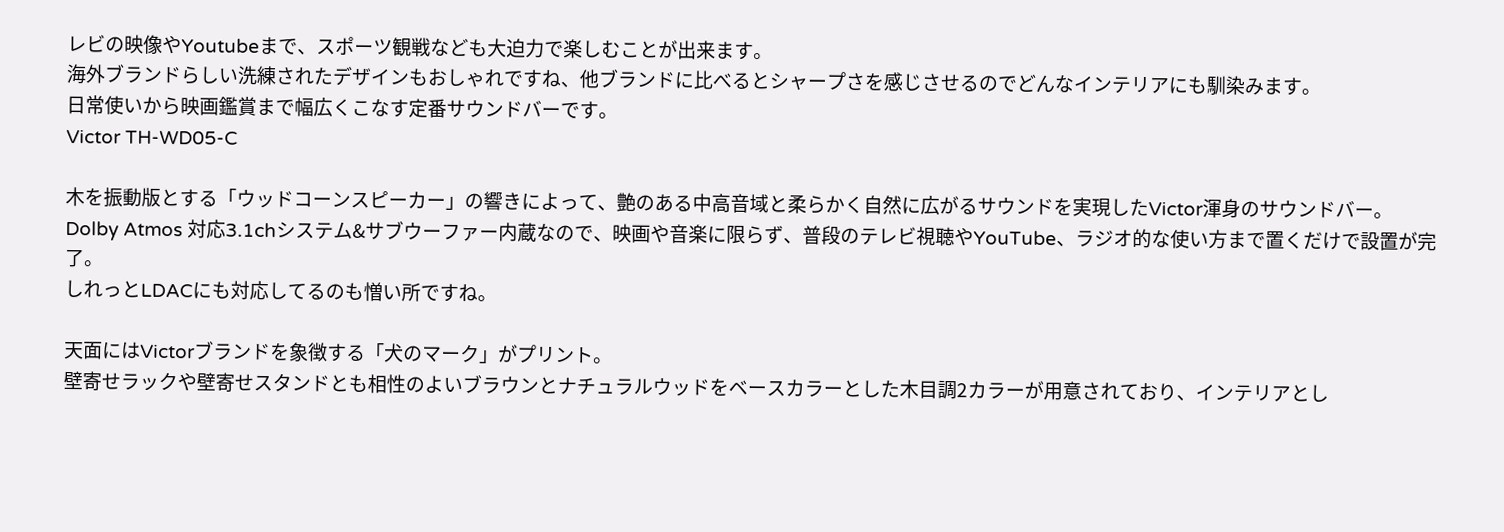レビの映像やYoutubeまで、スポーツ観戦なども大迫力で楽しむことが出来ます。
海外ブランドらしい洗練されたデザインもおしゃれですね、他ブランドに比べるとシャープさを感じさせるのでどんなインテリアにも馴染みます。
日常使いから映画鑑賞まで幅広くこなす定番サウンドバーです。
Victor TH-WD05-C

木を振動版とする「ウッドコーンスピーカー」の響きによって、艶のある中高音域と柔らかく自然に広がるサウンドを実現したVictor渾身のサウンドバー。
Dolby Atmos 対応3.1chシステム&サブウーファー内蔵なので、映画や音楽に限らず、普段のテレビ視聴やYouTube、ラジオ的な使い方まで置くだけで設置が完了。
しれっとLDACにも対応してるのも憎い所ですね。

天面にはVictorブランドを象徴する「犬のマーク」がプリント。
壁寄せラックや壁寄せスタンドとも相性のよいブラウンとナチュラルウッドをベースカラーとした木目調2カラーが用意されており、インテリアとし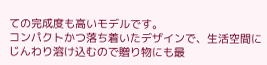ての完成度も高いモデルです。
コンパクトかつ落ち着いたデザインで、生活空間にじんわり溶け込むので贈り物にも最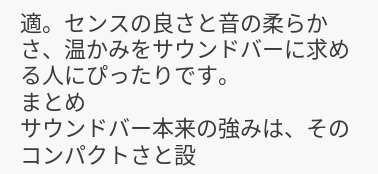適。センスの良さと音の柔らかさ、温かみをサウンドバーに求める人にぴったりです。
まとめ
サウンドバー本来の強みは、そのコンパクトさと設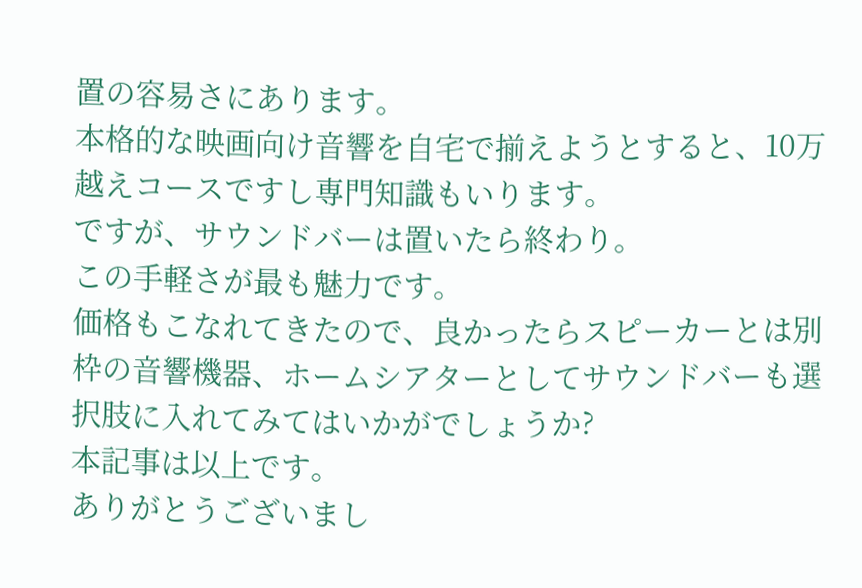置の容易さにあります。
本格的な映画向け音響を自宅で揃えようとすると、10万越えコースですし専門知識もいります。
ですが、サウンドバーは置いたら終わり。
この手軽さが最も魅力です。
価格もこなれてきたので、良かったらスピーカーとは別枠の音響機器、ホームシアターとしてサウンドバーも選択肢に入れてみてはいかがでしょうか?
本記事は以上です。
ありがとうございまし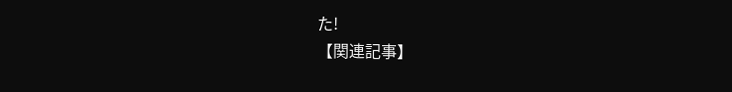た!
【関連記事】